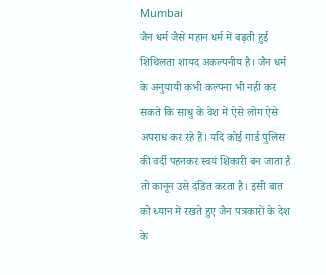Mumbai
जैन धर्म जैसे महान धर्म में बढ़ती हुई शिथिलता शायद अकल्पनीय है। जैन धर्म के अनुयायी कभी कल्पना भी नहीं कर सकते कि साधु के वेश में ऐसे लोग ऐसे अपराध कर रहे हैं। यदि कोई गार्ड पुलिस की वर्दी पहनकर स्वयं शिकारी बन जाता है तो कानून उसे दंडित करता है। इसी बात को ध्यान में रखते हुए जैन पत्रकारों के देश के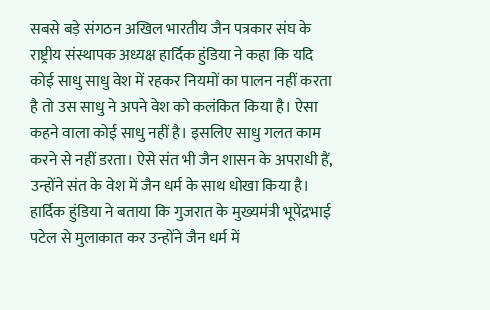सबसे बड़े संगठन अखिल भारतीय जैन पत्रकार संघ के राष्ट्रीय संस्थापक अध्यक्ष हार्दिक हुंडिया ने कहा कि यदि कोई साधु साधु वेश में रहकर नियमों का पालन नहीं करता है तो उस साधु ने अपने वेश को कलंकित किया है। ऐसा कहने वाला कोई साधु नहीं है। इसलिए साधु गलत काम करने से नहीं डरता। ऐसे संत भी जैन शासन के अपराधी हैं, उन्होंने संत के वेश में जैन धर्म के साथ धोखा किया है। हार्दिक हुंडिया ने बताया कि गुजरात के मुख्यमंत्री भूपेंद्रभाई पटेल से मुलाकात कर उन्होंने जैन धर्म में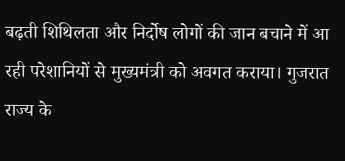बढ़ती शिथिलता और निर्दोष लोगों की जान बचाने में आ रही परेशानियों से मुख्यमंत्री को अवगत कराया। गुजरात राज्य के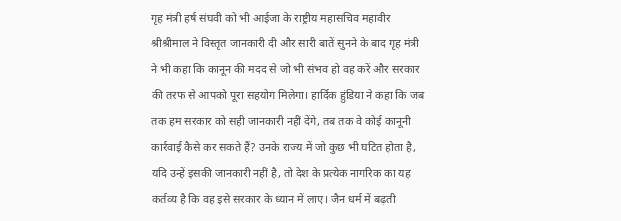गृह मंत्री हर्ष संघवी को भी आईजा के राष्ट्रीय महासचिव महावीर श्रीश्रीमाल ने विस्तृत जानकारी दी और सारी बातें सुनने के बाद गृह मंत्री ने भी कहा कि कानून की मदद से जो भी संभव हो वह करें और सरकार की तरफ से आपको पूरा सहयोग मिलेगा। हार्दिक हुंडिया ने कहा कि जब तक हम सरकार को सही जानकारी नहीं देंगे, तब तक वे कोई कानूनी कार्रवाई कैसे कर सकते हैं? उनके राज्य में जो कुछ भी घटित होता है, यदि उन्हें इसकी जानकारी नहीं है, तो देश के प्रत्येक नागरिक का यह कर्तव्य है कि वह इसे सरकार के ध्यान में लाए। जैन धर्म में बढ़ती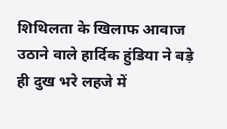शिथिलता के खिलाफ आवाज उठाने वाले हार्दिक हुंडिया ने बड़े ही दुख भरे लहजे में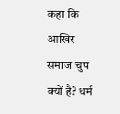कहा कि आखिर समाज चुप क्यों है? धर्म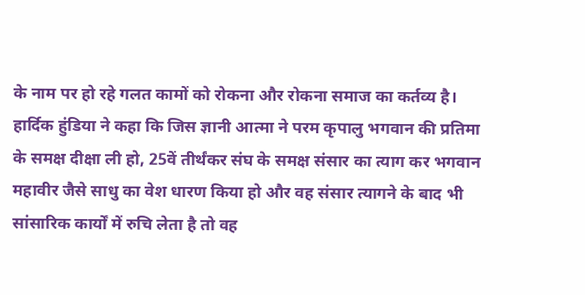के नाम पर हो रहे गलत कामों को रोकना और रोकना समाज का कर्तव्य है। हार्दिक हुंडिया ने कहा कि जिस ज्ञानी आत्मा ने परम कृपालु भगवान की प्रतिमा के समक्ष दीक्षा ली हो, 25वें तीर्थंकर संघ के समक्ष संसार का त्याग कर भगवान महावीर जैसे साधु का वेश धारण किया हो और वह संसार त्यागने के बाद भी सांसारिक कार्यों में रुचि लेता है तो वह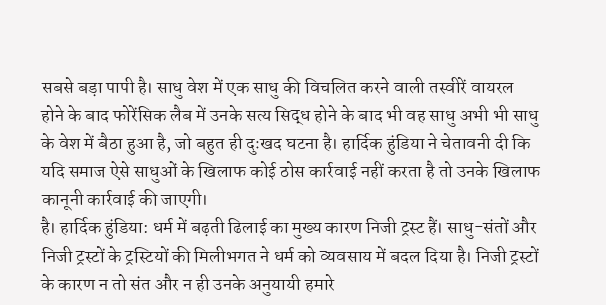सबसे बड़ा पापी है। साधु वेश में एक साधु की विचलित करने वाली तस्वीरें वायरल होने के बाद फोरेंसिक लैब में उनके सत्य सिद्ध होने के बाद भी वह साधु अभी भी साधु के वेश में बैठा हुआ है, जो बहुत ही दुःखद घटना है। हार्दिक हुंडिया ने चेतावनी दी कि यदि समाज ऐसे साधुओं के खिलाफ कोई ठोस कार्रवाई नहीं करता है तो उनके खिलाफ कानूनी कार्रवाई की जाएगी।
है। हार्दिक हुंडिया: धर्म में बढ़ती ढिलाई का मुख्य कारण निजी ट्रस्ट हैं। साधु-संतों और निजी ट्रस्टों के ट्रस्टियों की मिलीभगत ने धर्म को व्यवसाय में बदल दिया है। निजी ट्रस्टों के कारण न तो संत और न ही उनके अनुयायी हमारे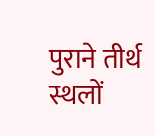पुराने तीर्थ स्थलों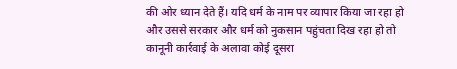की ओर ध्यान देते हैं। यदि धर्म के नाम पर व्यापार किया जा रहा हो और उससे सरकार और धर्म को नुकसान पहुंचता दिख रहा हो तो कानूनी कार्रवाई के अलावा कोई दूसरा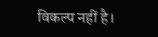विकल्प नहीं है।